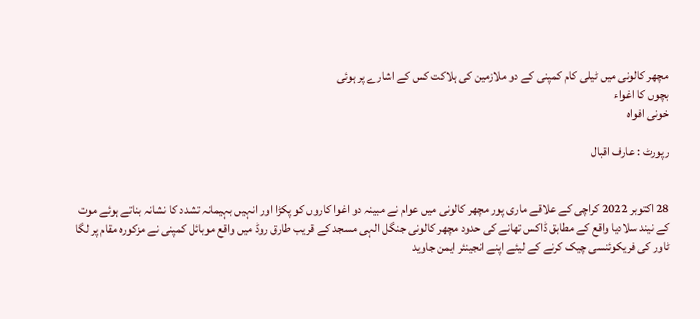مچھر کالونی میں ٹیلی کام کمپنی کے دو ملازمین کی ہلاکت کس کے اشارے پر ہوئی
بچوں کا اغواء
خونی افواہ

رپورٹ : عارف اقبال


28 اکتوبر 2022 کراچی کے علاقے ماری پور مچھر کالونی میں عوام نے مبینہ دو اغوا کاروں کو پکڑا اور انہیں بہیمانہ تشدد کا نشانہ بناتے ہوئے موت کے نیند سلادیا واقع کے مطابق ڈاکس تھانے کی حدود مچھر کالونی جنگل الہی مسجد کے قریب طارق روڈ میں واقع موبائل کمپنی نے مزکورہ مقام پر لگا ٹاور کی فریکوئنسی چیک کرنے کے لیئے اپنے انجینئر ایمن جاوید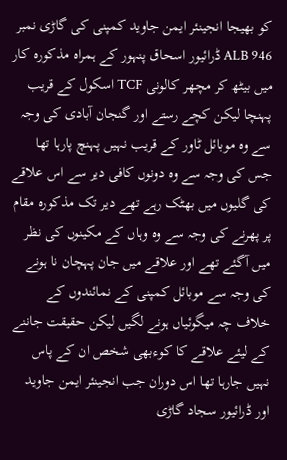کو بھیجا انجینئر ایمن جاوید کمپنی کی گاڑی نمبر ALB 946 ڈرائیور اسحاق پنہور کے ہمراہ مذکورہ کار میں بیٹھ کر مچھر کالونی TCF اسکول کے قریب پہنچا لیکن کچے رستے اور گنجان آبادی کی وجہ سے وہ موبائل ٹاور کے قریب نہیں پہنچ پارہا تھا جس کی وجہ سے وہ دونوں کافی دیر سے اس علاقے کی گلیوں میں بھٹک رہے تھے دیر تک مذکورہ مقام پر پھرنے کی وجہ سے وہ وہاں کے مکینوں کی نظر میں آگئے تھے اور علاقے میں جان پہچان نا ہونے کی وجہ سے موبائل کمپنی کے نمائندوں کے خلاف چہ میگوئیاں ہونے لگیں لیکن حقیقت جاننے کے لیئے علاقے کا کوءبھی شخص ان کے پاس نہیں جارہا تھا اس دوران جب انجینئر ایمن جاوید اور ڈرائیور سجاد گاڑی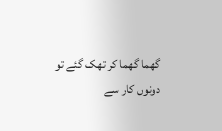گھما گھما کر تھک گئے تو دونوں کار سے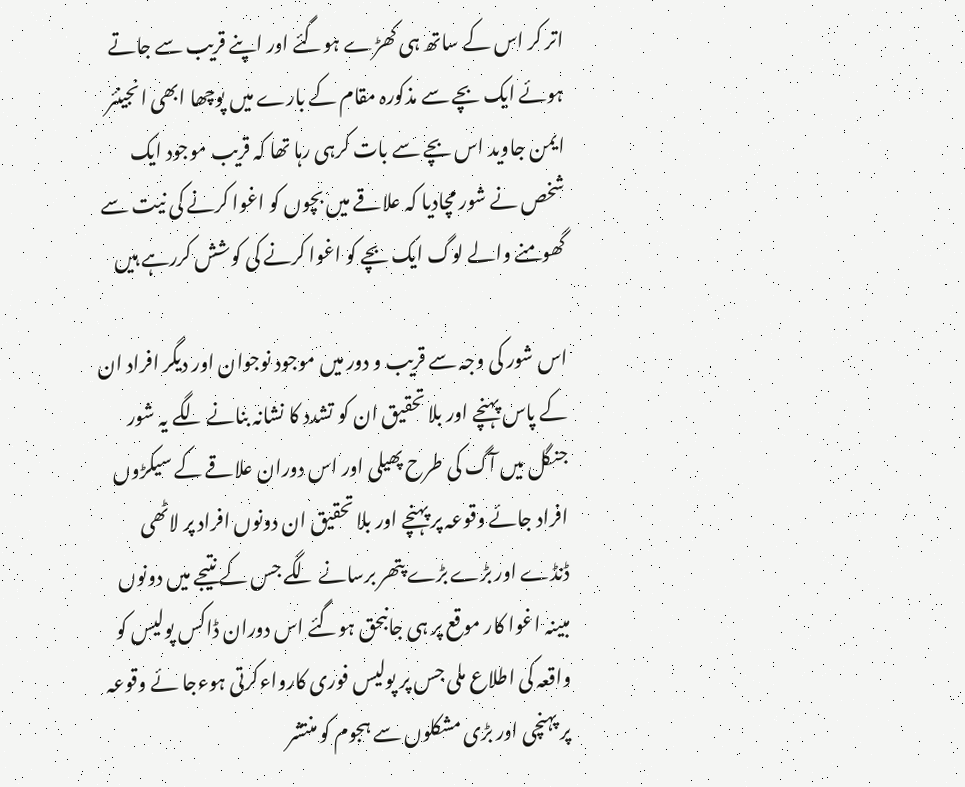اتر کر اس کے ساتھ ہی کھڑے ہوگئے اور اپنے قریب سے جاتے ہوئے ایک بچے سے مذکورہ مقام کے بارے میں پوچھا ابھی انجینئر ایمن جاوید اس بچے سے بات کرہی رہا تھا کہ قریب موجود ایک شخص نے شور مچادیا کہ علاقے میں بچوں کو اغوا کرنے کی نیت سے گھومنے والے لوگ ایک بچے کو اغوا کرنے کی کوشش کررہے ہیں

اس شور کی وجہ سے قریب و دور میں موجود نوجوان اور دیگر افراد ان کے پاس پہنچے اور بلا تحقیق ان کو تشدد کا نشانہ بنانے لگے یہ شور جنگل میں آگ کی طرح پھیلی اور اس دوران علاقے کے سیکڑوں افراد جائے وقوعہ پر پہنچے اور بلا تحقیق ان دونوں افراد پر لاٹھی ڈنڈے اور بڑے بڑے پتھر برسانے لگے جس کے نتیجے میں دونوں مبینہ اغوا کار موقع پر ہی جانبحق ہوگئے اس دوران ڈاکس پولیس کو واقعہ کی اطلاع ملی جس پر پولیس فوری کارواءکرتی ہوءجا ئے وقوعہ پر پہنچی اور بڑی مشکلوں سے ہجوم کو منتشر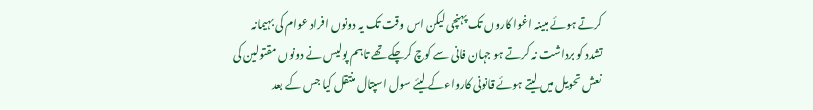کرتے ہوئے مبینہ اغوا کاروں تک پہنچی لیکن اس وقت تک یہ دونوں افراد عوام کی بہیمانہ تشدد کو برداشت نہ کرتے ہو جہان فانی سے کوچ کرچکے تھے تاہم پولیس نے دونوں مقتولین کی نعش تحویل میں لیتے ہوئے قانونی کارواءکے لیئے سول اسپتال منتقل کیا جس کے بعد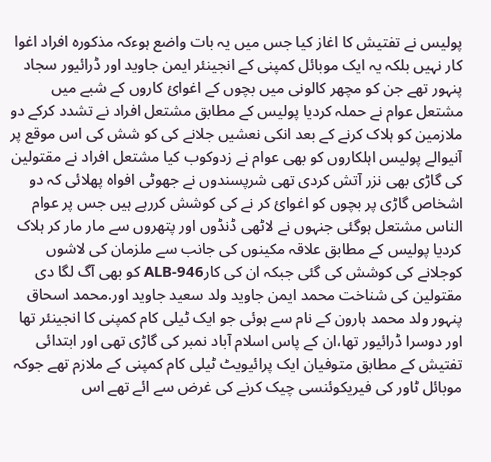پولیس نے تفتیش کا اغاز کیا جس میں یہ بات واضع ہوءکہ مذکورہ افراد اغوا کار نہیں بلکہ یہ ایک موبائل کمپنی کے انجینئر ایمن جاوید اور ڈرائیور سجاد پنہور تھے جن کو مچھر کالونی میں بچوں کے اغوائ کاروں کے شبے میں مشتعل عوام نے حملہ کردیا پولیس کے مطابق مشتعل افراد نے تشدد کرکے دو ملازمین کو ہلاک کرنے کے بعد انکی نعشیں جلانے کی کو شش کی اس موقع پر آنیوالے پولیس اہلکاروں کو بھی عوام نے زدوکوب کیا مشتعل افراد نے مقتولین کی گاڑی بھی نزر آتش کردی تھی شرپسندوں نے جھوٹی افواہ پھلائی کہ دو اشخاص گاڑی پر بچوں کو اغوائ کر نے کی کوشش کررہے ہیں جس پر عوام الناس مشتعل ہوگئی جنہوں نے لاٹھی ڈنڈوں اور پتھروں سے مار مار کر ہلاک کردیا پولیس کے مطابق علاقہ مکینوں کی جانب سے ملزمان کی لاشوں کوجلانے کی کوشش کی گئی جبکہ ان کی کارALB-946 کو بھی آگ لگا دی مقتولین کی شناخت محمد ایمن جاوید ولد سعید جاوید اور.محمد اسحاق پنہور ولد محمد ہارون کے نام سے ہوئی جو ایک ٹیلی کام کمپنی کا انجینئر تھا اور دوسرا ڈرائیور تھا،ان کے پاس اسلام آباد نمبر کی گاڑی تھی اور ابتدائی تفتیش کے مطابق متوفیان ایک پرائیویٹ ٹیلی کام کمپنی کے ملازم تھے جوکہ موبائل ٹاور کی فیریکوئنسی چیک کرنے کی غرض سے ائے تھے اس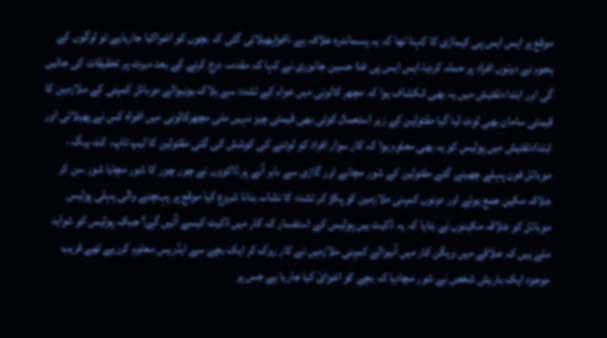موقع پر ایس ایس پی کیماڑی کا کہنا تھا کہ یہ پسماندرہ علاقہ ہے ،افواپھیلائی گئی کہ بچوں کو اغواکیا جارہاہے تو لوگوں کے ہجوم نے دونوں افراد پر حملہ کردیا۔ایس ایس پی فدا حسین جانوری نے کہا کہ مقدمہ درج کرنے کے بعد میرٹ پر تحقیقات کی جائیں گی اور ابتداءتفتیش میں یہ بھی انکشاف ہوا کہ مچھر کالونی میں عوام کے تشدد سے ہلاک ہونیوالے موبائل کمپنی کے ملازمین کا قیمتی سامان بھی لوٹ لیا گیا مقتولین کے زیر استعمال کوئی بھی قیمتی چیز نہیں ملی مچھرکالونی میں افواہ کس نے پھیلائی اور ابتداءتفتیش میں پولیس کو یہ بھی معلوم ہوا کہ کار سوار افراد کو لوٹنے کی کوشش کی گئی مقتولین کا لیپ ٹاپ، کٹ بیگ ، موبائل فون پہلے چھینے گئے مقتولین کے شور مچانے اور گاڑی سے باہر آنے پر ڈاکووں نے چور چور کا شور مچایا شور سن کر علاقہ مکین جمع ہوئے اور دونوں کمپنی ملازمین کو پکڑ کر تشدد کا نشانہ بنانا شروع کیا موقع پر پہنچنے والی پہلی پولیس موبائل کو علاقہ مکینوں نے بتایا کہ یہ ڈکیت ہیں پولیس کے استفسار کہ کار میں ڈکیت کیسے آئیں گے؟ جبکہ پولیس کو شواہد ملے ہیں کہ علاقے میں ویگن کار میں آنیوالے کمپنی ملازمیں نے کار روک کر ایک بچے سے ایڈریس معلوم کررہے تھے قریب موجود ایک باریش شخص نے شور مچادیا کہ بچے کو اغوائ کیا جارہا ہے جس پر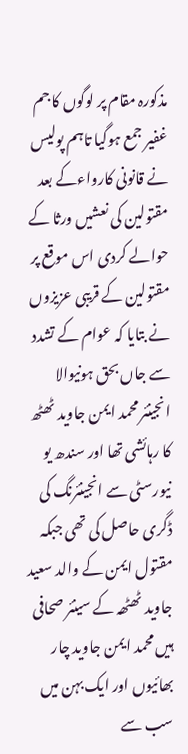مذکورہ مقام پر لوگوں کا جم غفیر جمع ہوگیا تاہم پولیس نے قانونی کارواءکے بعد مقتولین کی نعشیں ورثا کے حوالے کردی اس موقع پر مقتولین کے قریبی عزیزوں نے بتایا کہ عوام کے تشدد سے جاں بحق ہونیوالا انجینئر محمد ایمن جاوید ٹھٹھ کا رہائشی تھا اور سندھ یو نیورسٹی سے انجینئرنگ کی ڈگری حاصل کی تھی جبکہ مقتول ایمن کے والد سعید جاوید ٹھٹھہ کے سینئر صحافی ہیں محمد ایمن جاوید چار بھائیوں اور ایک بہن میں سب سے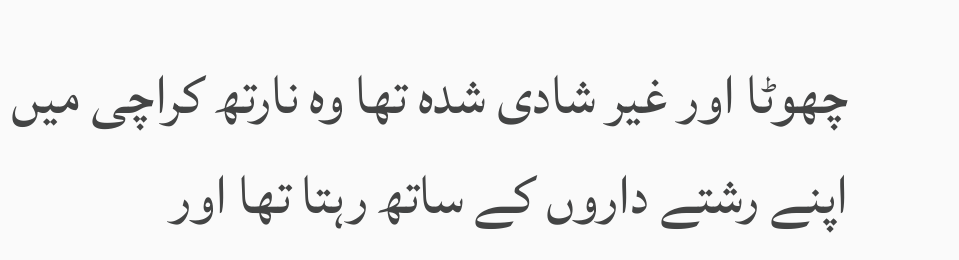چھوٹا اور غیر شادی شدہ تھا وہ نارتھ کراچی میں اپنے رشتے داروں کے ساتھ رہتا تھا اور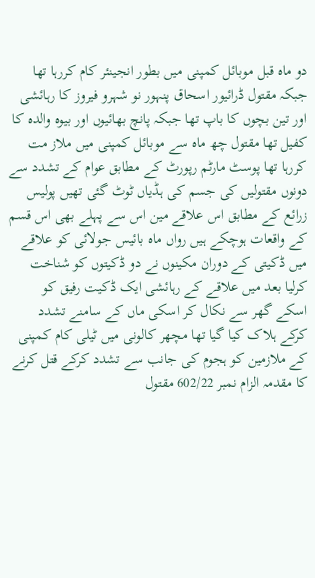دو ماہ قبل موبائل کمپنی میں بطور انجینئر کام کررہا تھا جبکہ مقتول ڈرائیور اسحاق پنہور نو شہرو فیروز کا رہائشی اور تین بچوں کا باپ تھا جبکہ پانچ بھائیوں اور بیوہ والدہ کا کفیل تھا مقتول چھ ماہ سے موبائل کمپنی میں ملاز مت کررہا تھا پوسٹ مارٹم رپورٹ کے مطابق عوام کے تشدد سے دونوں مقتولیں کی جسم کی ہڈیاں ٹوٹ گئی تھیں پولیس زرائع کے مطابق اس علاقے مین اس سے پہلے بھی اس قسم کے واقعات ہوچکے ہیں رواں ماہ بائیس جولائی کو علاقے میں ڈکیتی کے دوران مکینوں نے دو ڈکیتوں کو شناخت کرلیا بعد میں علاقے کے رہائشی ایک ڈکیت رفیق کو اسکے گھر سے نکال کر اسکی ماں کے سامنے تشدد کرکے ہلاک کیا گیا تھا مچھر کالونی میں ٹیلی کام کمپنی کے ملازمین کو ہجوم کی جانب سے تشدد کرکے قتل کرنے کا مقدمہ الزام نمبر 602/22 مقتول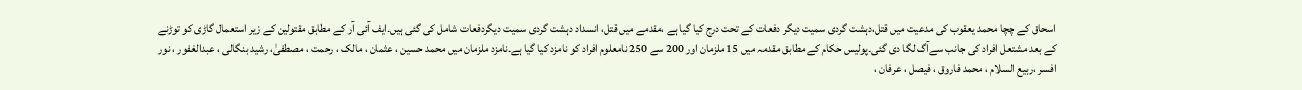اسحاق کے چچا محمد یعقوب کی مدعیت میں قتل،دہشت گردی سمیت دیگر دفعات کے تحت درج کیا گیا ہے ،مقدمے میں قتل، انسداد دہشت گردی سمیت دیگردفعات شامل کی گئی ہیں۔ایف آئی آر کے مطابق مقتولین کے زیر استعمال گاڑی کو توڑنے کے بعد مشتعل افراد کی جانب سےآگ لگا دی گئی۔پولیس حکام کے مطابق مقدمہ میں 15 ملزمان اور 200 سے 250 نامعلوم افراد کو نامزد کیا گیا ہے۔نامزد ملزمان میں محمد حسین ، عثمان ، مالک ، رحمت ، مصطفیٰ، رشید بنگالی ، عبدالغفور ، نور افسر ،ربیع السلام ، محمد فاروق ، فیصل ، عرفان ،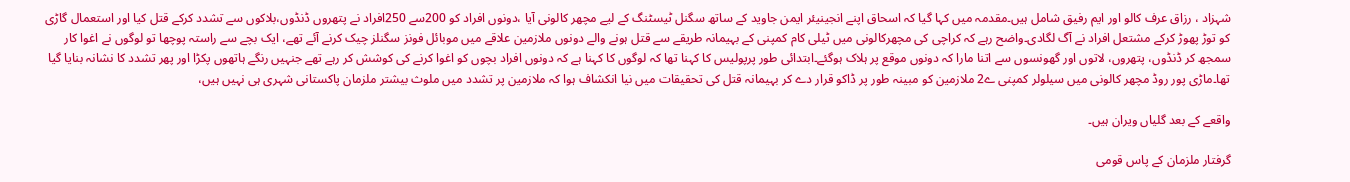شہزاد ، رزاق عرف کالو اور ایم رفیق شامل ہیں۔مقدمہ میں کہا گیا کہ اسحاق اپنے انجینیئر ایمن جاوید کے ساتھ سگنل ٹیسٹنگ کے لیے مچھر کالونی آیا ،دونوں افراد کو 200سے 250افراد نے پتھروں ڈنڈوں،بلاکوں سے تشدد کرکے قتل کیا اور استعمال گاڑی کو توڑ پھوڑ کرکے مشتعل افراد نے آگ لگادی۔واضح رہے کہ کراچی کی مچھرکالونی میں ٹیلی کام کمپنی کے بہیمانہ طریقے سے قتل ہونے والے دونوں ملازمین علاقے میں موبائل فونز سگنلز چیک کرنے آئے تھے، ایک بچے سے راستہ پوچھا تو لوگوں نے اغوا کار سمجھ کر ڈنڈوں، پتھروں، لاتوں اور گھونسوں سے اتنا مارا کہ دونوں موقع پر ہلاک ہوگئے۔ابتدائی طور پرپولیس کا کہنا تھا کہ لوگوں کا کہنا ہے کہ دونوں افراد بچوں کو اغوا کرنے کی کوشش کر رہے تھے جنہیں رنگے ہاتھوں پکڑا اور پھر تشدد کا نشانہ بنایا گیا تھا۔ماڑی پور روڈ مچھر کالونی میں سیلولر کمپنی ے2 ملازمین کو مبینہ طور پر ڈاکو قرار دے کر بہیمانہ قتل کی تحقیقات میں نیا انکشاف ہوا کہ ملازمین پر تشدد میں ملوث بیشتر ملزمان پاکستانی شہری ہی نہیں ہیں،

واقعے کے بعد گلیاں ویران ہیں۔

گرفتار ملزمان کے پاس قومی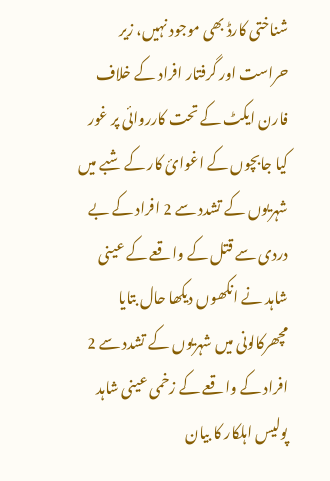شناختی کارڈ بھی موجود نہیں، زیر حراست اور گرفتار افراد کے خلاف فارن ایکٹ کے تحت کارروائی پر غور کیا جابچوں کے اغوائ کار کے شبے میں شہریوں کے تشدد سے 2 افراد کے بے دردی سے قتل کے واقعے کے عینی شاہد نے انکھوں دیکھا حال بتایا مچھرکالونی میں شہریوں کے تشدد سے 2 افراد کے واقعے کے زخمی عینی شاہد پولیس اہلکار کا بیان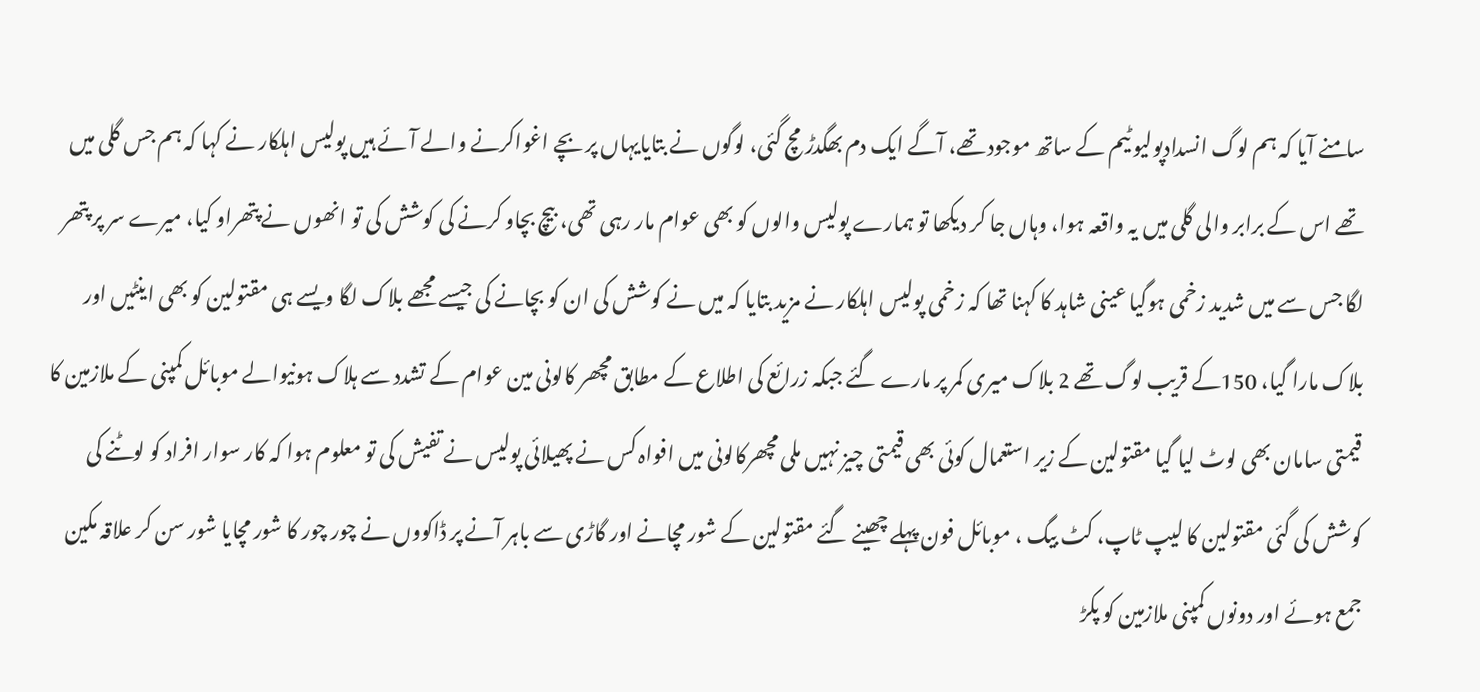سامنے آیا کہ ہم لوگ انسدادپولیو ٹیم کے ساتھ موجود تھے، آگے ایک دم بھگدڑ مچ گئی، لوگوں نے بتایایہاں پر بچے اغواکرنے والے آئے ہیں پولیس اہلکار نے کہا کہ ہم جس گلی میں تھے اس کے برابر والی گلی میں یہ واقعہ ہوا، وہاں جا کر دیکھا تو ہمارے پولیس والوں کو بھی عوام مار رہی تھی، بیچ بچاو کرنے کی کوشش کی تو انھوں نے پتھراو کیا، میرے سر پر پتھر لگا جس سے میں شدید زخمی ہوگیا عینی شاہد کا کہنا تھا کہ زخمی پولیس اہلکار نے مزید بتایا کہ میں نے کوشش کی ان کو بچانے کی جیسے مجھے بلاک لگا ویسے ہی مقتولین کو بھی اینٹیں اور بلاک مارا گیا، 150کے قریب لوگ تھے 2 بلاک میری کمر پر مارے گئے جبکہ زرائع کی اطلاع کے مطابق مچھر کالونی مین عوام کے تشدد سے ہلاک ہونیوالے موبائل کمپنی کے ملازمین کا قیمتی سامان بھی لوٹ لیا گیا مقتولین کے زیر استعمال کوئی بھی قیمتی چیز نہیں ملی مچھرکالونی میں افواہ کس نے پھیلائی پولیس نے تفیش کی تو معلوم ہوا کہ کار سوار افراد کو لوٹنے کی کوشش کی گئی مقتولین کا لیپ ٹاپ، کٹ بیگ ، موبائل فون پہلے چھینے گئے مقتولین کے شور مچانے اور گاڑی سے باہر آنے پر ڈاکووں نے چور چور کا شور مچایا شور سن کر علاقہ مکین جمع ہوئے اور دونوں کمپنی ملازمین کو پکڑ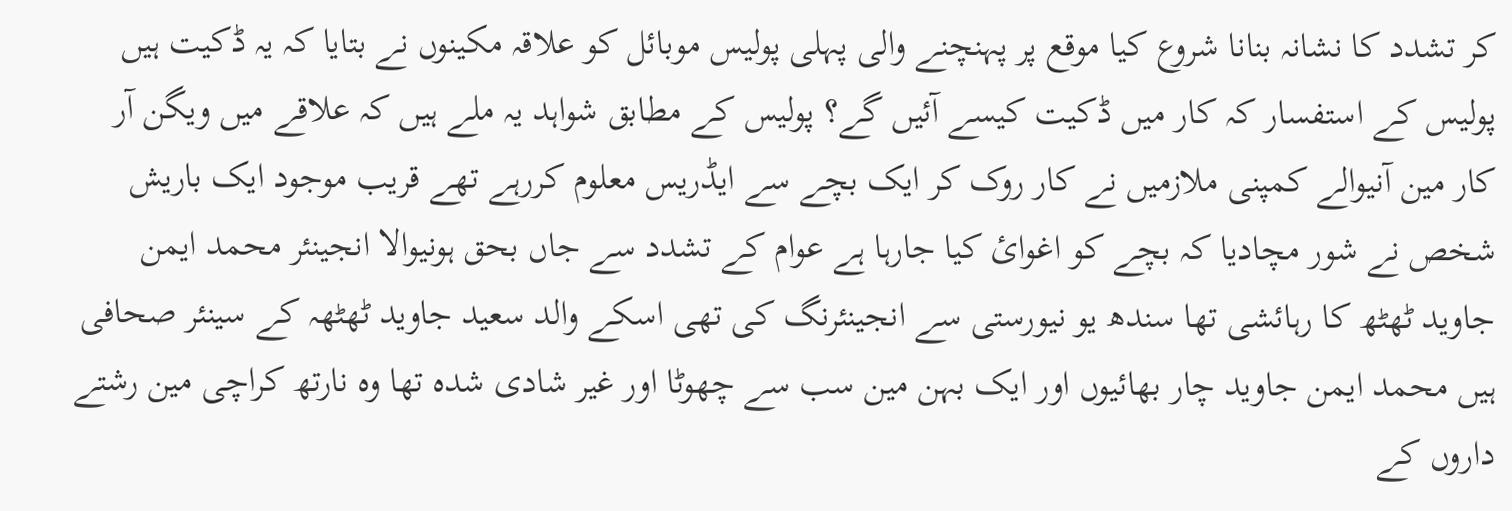کر تشدد کا نشانہ بنانا شروع کیا موقع پر پہنچنے والی پہلی پولیس موبائل کو علاقہ مکینوں نے بتایا کہ یہ ڈکیت ہیں پولیس کے استفسار کہ کار میں ڈکیت کیسے آئیں گے؟ پولیس کے مطابق شواہد یہ ملے ہیں کہ علاقے میں ویگن آر کار مین آنیوالے کمپنی ملازمیں نے کار روک کر ایک بچے سے ایڈریس معلوم کررہے تھے قریب موجود ایک باریش شخص نے شور مچادیا کہ بچے کو اغوائ کیا جارہا ہے عوام کے تشدد سے جاں بحق ہونیوالا انجینئر محمد ایمن جاوید ٹھٹھ کا رہائشی تھا سندھ یو نیورستی سے انجینئرنگ کی تھی اسکے والد سعید جاوید ٹھٹھہ کے سینئر صحافی ہیں محمد ایمن جاوید چار بھائیوں اور ایک بہن مین سب سے چھوٹا اور غیر شادی شدہ تھا وہ نارتھ کراچی مین رشتے داروں کے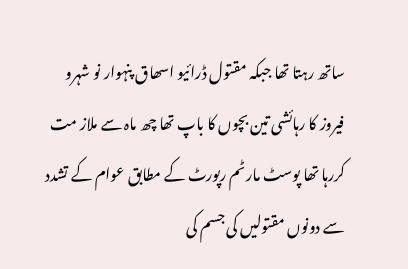ساتھ رہتا تھا جبکہ مقتول ڈرائیو اسھاق پنہوار نو شہرو فیروز کا رہائشی تین بچوں کا باپ تھا چھ ماہ سے ملاز مت کررہا تھا پوسٹ مارٹم رپورٹ کے مطابق عوام کے تشدد سے دونوں مقتولیں کی جسم کی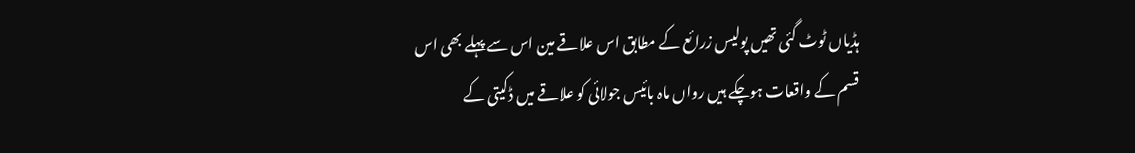ہڈیاں ٹوٹ گئی تھیں پولیس زرائع کے مطابق اس علاقے مین اس سے پہلے بھی اس قسم کے واقعات ہوچکے ہیں رواں ماہ بائیس جولائی کو علاقے میں ڈکیتی کے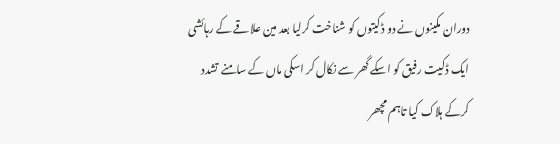دوران مکینوں نے دو ڈکیتوں کو شناخت کرلیا بعد مین علاقے کے رہائشی ایک ڈکیت رفیق کو اسکے گھر سے نکال کر اسکی ماں کے سامنے تشدد کرکے ہلاک کیا تاہم مچھر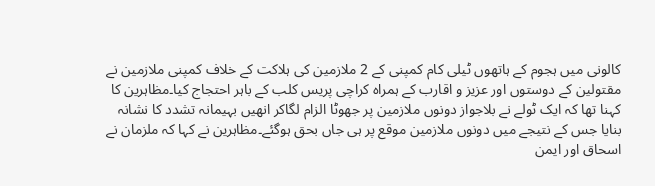کالونی میں ہجوم کے ہاتھوں ٹیلی کام کمپنی کے 2 ملازمین کی ہلاکت کے خلاف کمپنی ملازمین نے مقتولین کے دوستوں اور عزیز و اقارب کے ہمراہ کراچی پریس کلب کے باہر احتجاج کیا۔مظاہرین کا کہنا تھا کہ ایک ٹولے نے بلاجواز دونوں ملازمین پر جھوٹا الزام لگاکر انھیں بہیمانہ تشدد کا نشانہ بنایا جس کے نتیجے میں دونوں ملازمین موقع پر ہی جاں بحق ہوگئے۔مظاہرین نے کہا کہ ملزمان نے اسحاق اور ایمن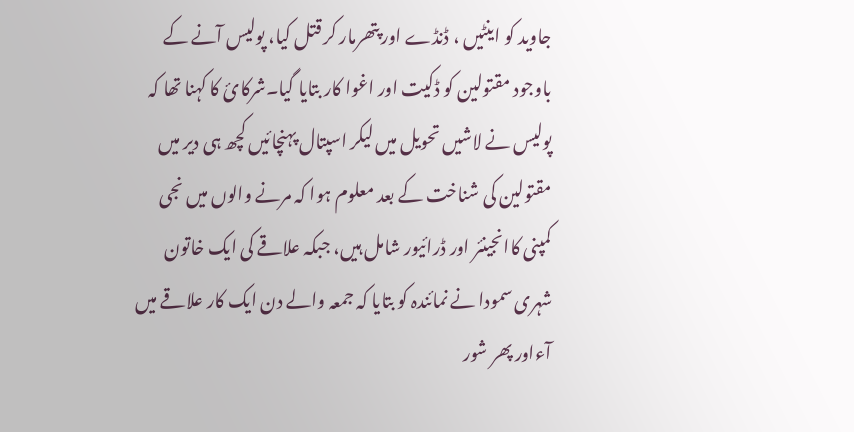جاوید کو اینٹیں ، ڈنڈے اور پتھرمار کر قتل کیا، پولیس آنے کے باوجود مقتولین کو ڈکیت اور اغوا کار بتایا گیا۔شرکائ کا کہنا تھا کہ پولیس نے لاشیں تحویل میں لیکر اسپتال پہنچائیں کچھ ہی دیر میں مقتولین کی شناخت کے بعد معلوم ہوا کہ مرنے والوں میں نجی کمپنی کاانجینئر اور ڈرائیور شامل ہیں، جبکہ علاقے کی ایک خاتون شہری سمودا نے نمائندہ کو بتایا کہ جمعہ والے دن ایک کار علاقے میں آءاور پھر شور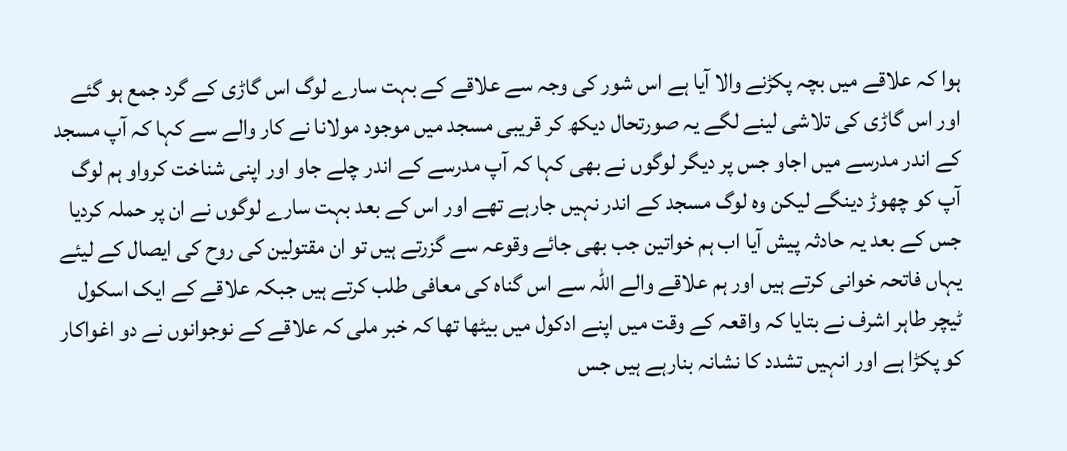ہوا کہ علاقے میں بچہ پکڑنے والا آیا ہے اس شور کی وجہ سے علاقے کے بہت سارے لوگ اس گاڑی کے گرد جمع ہو گئے اور اس گاڑی کی تلاشی لینے لگے یہ صورتحال دیکھ کر قریبی مسجد میں موجود مولانا نے کار والے سے کہا کہ آپ مسجد کے اندر مدرسے میں اجاو جس پر دیگر لوگوں نے بھی کہا کہ آپ مدرسے کے اندر چلے جاو اور اپنی شناخت کرواو ہم لوگ آپ کو چھوڑ دینگے لیکن وہ لوگ مسجد کے اندر نہیں جارہے تھے اور اس کے بعد بہت سارے لوگوں نے ان پر حملہ کردیا جس کے بعد یہ حادثہ پیش آیا اب ہم خواتین جب بھی جائے وقوعہ سے گزرتے ہیں تو ان مقتولین کی روح کی ایصال کے لیئے یہاں فاتحہ خوانی کرتے ہیں اور ہم علاقے والے اللہ سے اس گناہ کی معافی طلب کرتے ہیں جبکہ علاقے کے ایک اسکول ٹیچر طاہر اشرف نے بتایا کہ واقعہ کے وقت میں اپنے ادکول میں بیٹھا تھا کہ خبر ملی کہ علاقے کے نوجوانوں نے دو اغواکار کو پکڑا ہے اور انہیں تشدد کا نشانہ بنارہے ہیں جس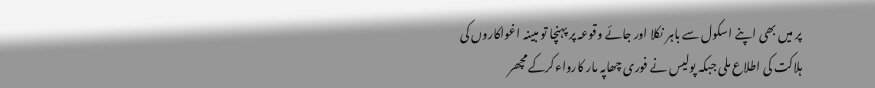پر میں بھی اپنے اسکول سے باہر نکلا اور جائے وقوعہ پر پہنچا تو مبینہ اغواکاروں کی ہلاکت کی اطلاع ملی جبکہ پولیس نے فوری چھاپہ مار کارواءکرکے مچھر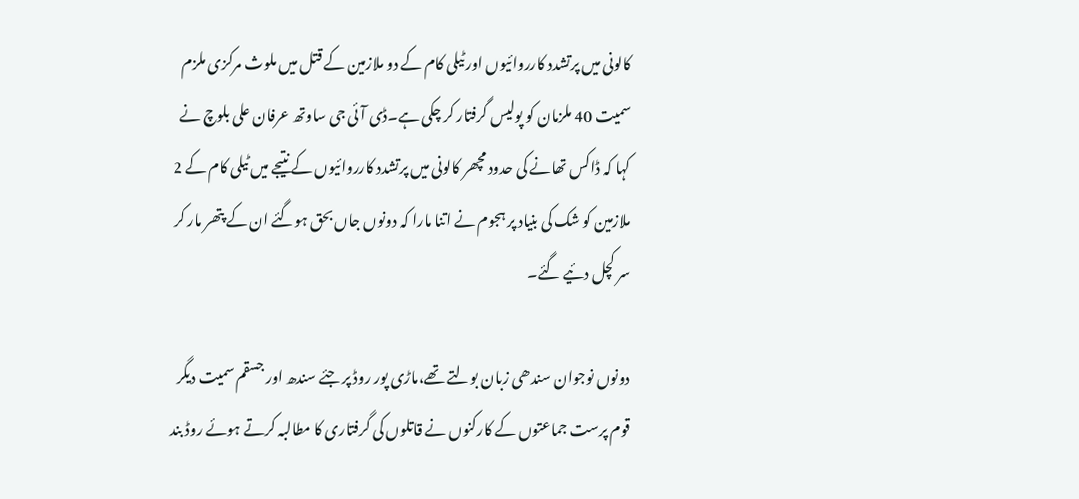کالونی میں پرتشدد کارروائیوں اور ٹیلی کام کے دو ملازمین کے قتل میں ملوث مرکزی ملزم سمیت 40 ملزمان کو پولیس گرفتار کر چکی ہے۔ڈی آئی جی ساوتھ عرفان علی بلوچ نے کہا کہ ڈاکس تھانے کی حدود مچھر کالونی میں پرتشدد کارروائیوں کے نتیجے میں ٹیلی کام کے 2 ملازمین کو شک کی بنیاد پر ہجوم نے اتنا مارا کہ دونوں جاں بحق ہوگئے ان کے پتھر مار کر سر کچل دئیے گئے۔

دونوں نوجوان سندھی زبان بولتے تھے،ماڑی پور روڈ پر جئے سندھ اور جسقم سمیت دیگر قوم پرست جماعتوں کے کارکنوں نے قاتلوں کی گرفتاری کا مطالبہ کرتے ہوئے روڈ بند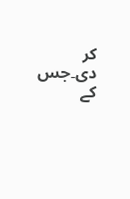کر دی۔جس کے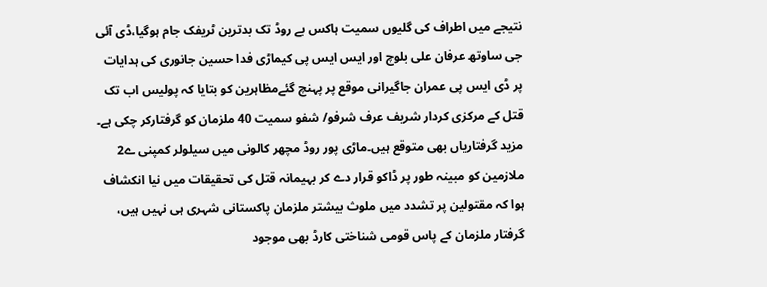نتیجے میں اطراف کی گلیوں سمیت ہاکس بے روڈ تک بدترین ٹریفک جام ہوگیا،ڈی آئی جی ساوتھ عرفان علی بلوچ اور ایس ایس پی کیماڑی فدا حسین جانوری کی ہدایات پر ڈی ایس پی عمران جاگیرانی موقع پر پہنچ گئےمظاہرین کو بتایا کہ پولیس اب تک قتل کے مرکزی کردار شریف عرف شرفو/ شفو سمیت 40 ملزمان کو گرفتارکر چکی ہے۔ مزید گرفتاریاں بھی متوقع ہیں۔ماڑی پور روڈ مچھر کالونی میں سیلولر کمپنی ے2 ملازمین کو مبینہ طور پر ڈاکو قرار دے کر بہیمانہ قتل کی تحقیقات میں نیا انکشاف ہوا کہ مقتولین پر تشدد میں ملوث بیشتر ملزمان پاکستانی شہری ہی نہیں ہیں، گرفتار ملزمان کے پاس قومی شناختی کارڈ بھی موجود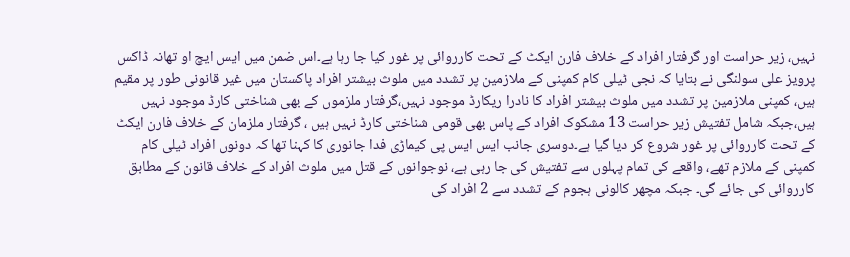نہیں، زیر حراست اور گرفتار افراد کے خلاف فارن ایکٹ کے تحت کارروائی پر غور کیا جا رہا ہے۔اس ضمن میں ایس ایچ او تھانہ ڈاکس پرویز علی سولنگی نے بتایا کہ نجی ٹیلی کام کمپنی کے ملازمین پر تشدد میں ملوث بیشتر افراد پاکستان میں غیر قانونی طور پر مقیم ہیں، کمپنی ملازمین پر تشدد میں ملوث بیشتر افراد کا نادرا ریکارڈ موجود نہیں،گرفتار ملزموں کے بھی شناختی کارڈ موجود نہیں ہیں،جبکہ شامل تفتیش زیر حراست 13 مشکوک افراد کے پاس بھی قومی شناختی کارڈ نہیں ہیں ، گرفتار ملزمان کے خلاف فارن ایکٹ کے تحت کارروائی پر غور شروع کر دیا گیا ہے۔دوسری جانب ایس ایس پی کیماڑی فدا جانوری کا کہنا تھا کہ دونوں افراد ٹیلی کام کمپنی کے ملازم تھے، واقعے کی تمام پہلوں سے تفتیش کی جا رہی ہے، نوجوانوں کے قتل میں ملوث افراد کے خلاف قانون کے مطابق کارروائی کی جائے گی۔ جبکہ مچھر کالونی ہجوم کے تشدد سے 2 افراد کی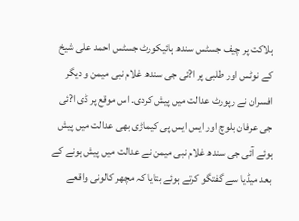ہلاکت پر چیف جسٹس سندھ ہائیکورٹ جسٹس احمد علی شیخ کے نوٹس اور طلبی پر ا?ئی جی سندھ غلام نبی میمن و دیگر افسران نے رپورٹ عدالت میں پیش کردی۔ اس موقع پر ڈی ا?ئی جی عرفان بلوچ اور ایس ایس پی کیماڑی بھی عدالت میں پیش ہوئے آئی جی سندھ غلام نبی میمن نے عدالت میں پیش ہونے کے بعد میڈیا سے گفتگو کرتے ہوئے بتایا کہ مچھر کالونی واقعے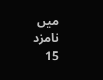میں نامزد 15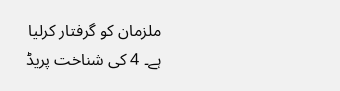ملزمان کو گرفتار کرلیا ہے۔ 4 کی شناخت پریڈ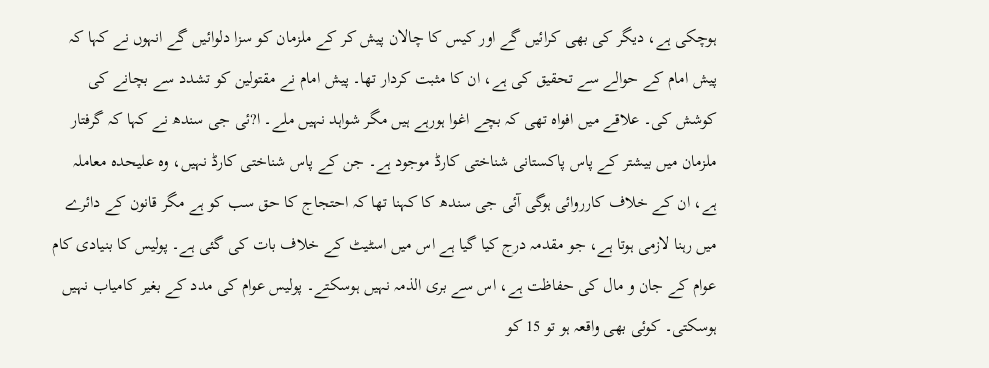ہوچکی ہے، دیگر کی بھی کرائیں گے اور کیس کا چالان پیش کر کے ملزمان کو سزا دلوائیں گے انہوں نے کہا کہ پیش امام کے حوالے سے تحقیق کی ہے، ان کا مثبت کردار تھا۔ پیش امام نے مقتولین کو تشدد سے بچانے کی کوشش کی۔ علاقے میں افواہ تھی کہ بچے اغوا ہورہے ہیں مگر شواہد نہیں ملے۔ ا?ئی جی سندھ نے کہا کہ گرفتار ملزمان میں بیشتر کے پاس پاکستانی شناختی کارڈ موجود ہے۔ جن کے پاس شناختی کارڈ نہیں، وہ علیحدہ معاملہ ہے، ان کے خلاف کارروائی ہوگی آئی جی سندھ کا کہنا تھا کہ احتجاج کا حق سب کو ہے مگر قانون کے دائرے میں رہنا لازمی ہوتا ہے، جو مقدمہ درج کیا گیا ہے اس میں اسٹیٹ کے خلاف بات کی گئی ہے۔ پولیس کا بنیادی کام عوام کے جان و مال کی حفاظت ہے، اس سے بری الذمہ نہیں ہوسکتے۔ پولیس عوام کی مدد کے بغیر کامیاب نہیں ہوسکتی۔ کوئی بھی واقعہ ہو تو 15 کو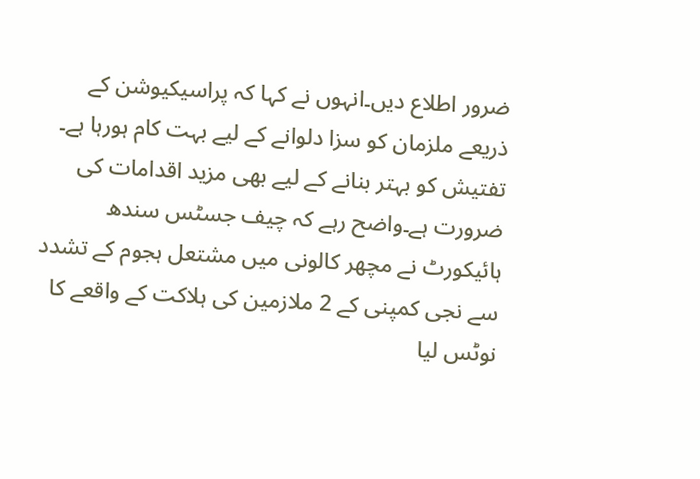ضرور اطلاع دیں۔انہوں نے کہا کہ پراسیکیوشن کے ذریعے ملزمان کو سزا دلوانے کے لیے بہت کام ہورہا ہے۔ تفتیش کو بہتر بنانے کے لیے بھی مزید اقدامات کی ضرورت ہے۔واضح رہے کہ چیف جسٹس سندھ ہائیکورٹ نے مچھر کالونی میں مشتعل ہجوم کے تشدد سے نجی کمپنی کے 2 ملازمین کی ہلاکت کے واقعے کا نوٹس لیا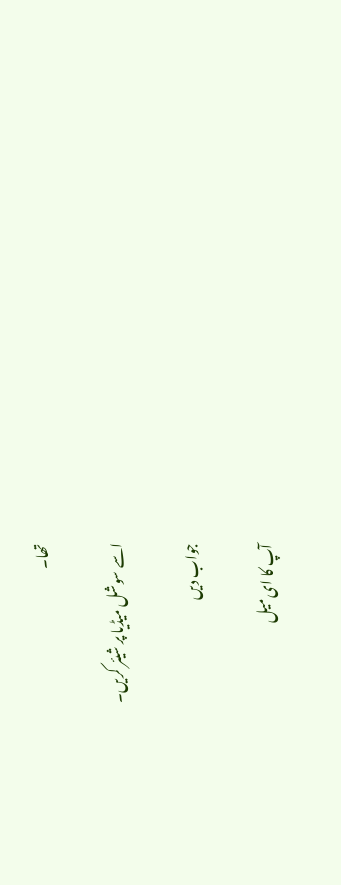تھا۔

اسے سوشل میڈیا پر شیئر کریں۔

جواب دیں

آپ کا ای میل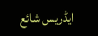ایڈریس شائع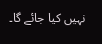نہیں کیا جائے گا۔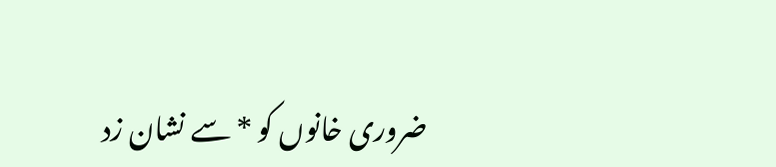ضروری خانوں کو * سے نشان زد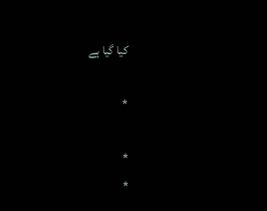کیا گیا ہے

*

*
*